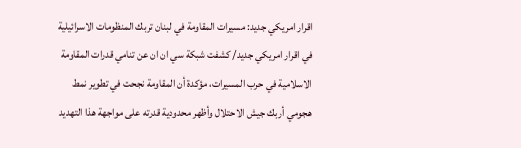اقرار امريكي جديد: مسيرات المقاومة في لبنان تربك المنظومات الاسرائيلية
في اقرار امريكي جديد/ كشفت شبكة سي ان ان عن تنامي قدرات المقاومة الاسلامية في حرب المسيرات، مؤكدة أن المقاومة نجحت في تطوير نمط هجومي أربك جيش الاحتلال وأظهر محدودية قدرته على مواجهة هذا التهديد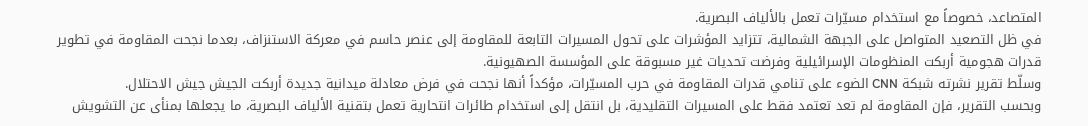المتصاعد، خصوصاً مع استخدام مسيّرات تعمل بالألياف البصرية.
في ظل التصعيد المتواصل على الجبهة الشمالية، تتزايد المؤشرات على تحول المسيرات التابعة للمقاومة إلى عنصر حاسم في معركة الاستنزاف، بعدما نجحت المقاومة في تطوير قدرات هجومية أربكت المنظومات الإسرائيلية وفرضت تحديات غير مسبوقة على المؤسسة الصهيونية.
وسلّط تقرير نشرته شبكة CNN الضوء على تنامي قدرات المقاومة في حرب المسيّرات، مؤكداً أنها نجحت في فرض معادلة ميدانية جديدة أربكت الجيش جيش الاحتلال.
وبحسب التقرير، فإن المقاومة لم تعد تعتمد فقط على المسيرات التقليدية، بل انتقل إلى استخدام طائرات انتحارية تعمل بتقنية الألياف البصرية، ما يجعلها بمنأى عن التشويش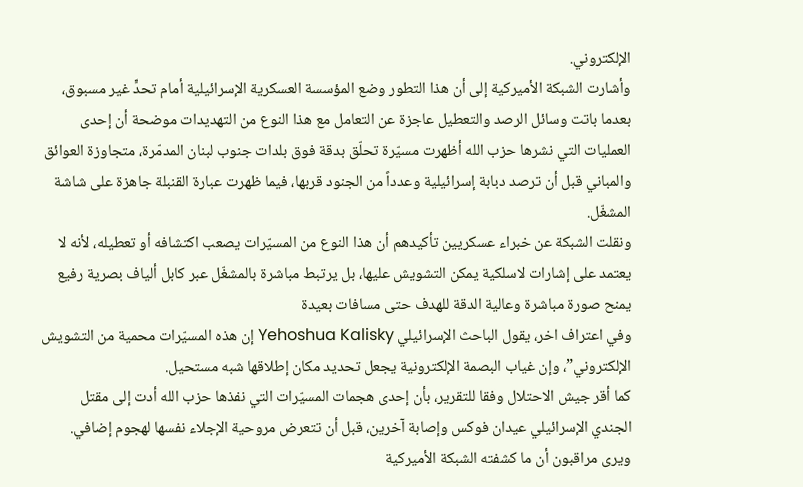الإلكتروني.
وأشارت الشبكة الأميركية إلى أن هذا التطور وضع المؤسسة العسكرية الإسرائيلية أمام تحدٍّ غير مسبوق، بعدما باتت وسائل الرصد والتعطيل عاجزة عن التعامل مع هذا النوع من التهديدات موضحة أن إحدى العمليات التي نشرها حزب الله أظهرت مسيّرة تحلّق بدقة فوق بلدات جنوب لبنان المدمّرة، متجاوزة العوائق والمباني قبل أن ترصد دبابة إسرائيلية وعدداً من الجنود قربها، فيما ظهرت عبارة القنبلة جاهزة على شاشة المشغّل.
ونقلت الشبكة عن خبراء عسكريين تأكيدهم أن هذا النوع من المسيّرات يصعب اكتشافه أو تعطيله، لأنه لا يعتمد على إشارات لاسلكية يمكن التشويش عليها، بل يرتبط مباشرة بالمشغّل عبر كابل ألياف بصرية رفيع يمنح صورة مباشرة وعالية الدقة للهدف حتى مسافات بعيدة
وفي اعتراف اخر، يقول الباحث الإسرائيلي Yehoshua Kalisky إن هذه المسيّرات محمية من التشويش الإلكتروني”، وإن غياب البصمة الإلكترونية يجعل تحديد مكان إطلاقها شبه مستحيل.
كما أقر جيش الاحتلال وفقا للتقرير، بأن إحدى هجمات المسيّرات التي نفذها حزب الله أدت إلى مقتل الجندي الإسرائيلي عيدان فوكس وإصابة آخرين، قبل أن تتعرض مروحية الإجلاء نفسها لهجوم إضافي.
ويرى مراقبون أن ما كشفته الشبكة الأميركية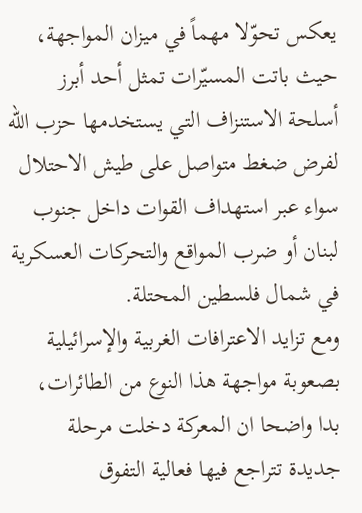يعكس تحوّلا مهماً في ميزان المواجهة، حيث باتت المسيّرات تمثل أحد أبرز أسلحة الاستنزاف التي يستخدمها حزب الله لفرض ضغط متواصل على طيش الاحتلال سواء عبر استهداف القوات داخل جنوب لبنان أو ضرب المواقع والتحركات العسكرية في شمال فلسطين المحتلة.
ومع تزايد الاعترافات الغربية والإسرائيلية بصعوبة مواجهة هذا النوع من الطائرات، بدا واضحا ان المعركة دخلت مرحلة جديدة تتراجع فيها فعالية التفوق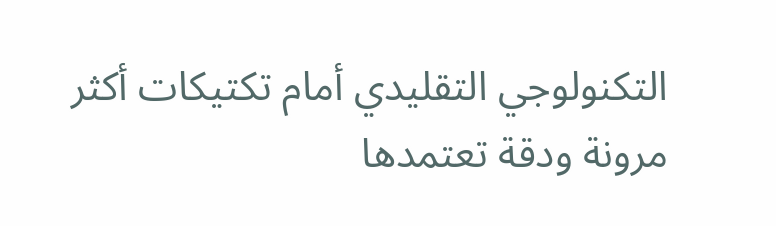التكنولوجي التقليدي أمام تكتيكات أكثر مرونة ودقة تعتمدها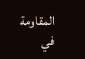المقاومة في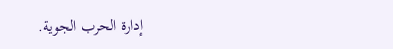إدارة الحرب الجوية.